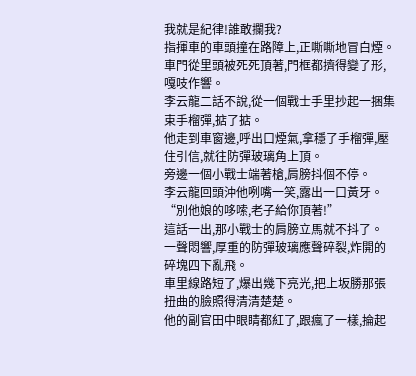我就是紀律!誰敢攔我?
指揮車的車頭撞在路障上,正嘶嘶地冒白煙。
車門從里頭被死死頂著,門框都擠得變了形,嘎吱作響。
李云龍二話不說,從一個戰士手里抄起一捆集束手榴彈,掂了掂。
他走到車窗邊,呼出口煙氣,拿穩了手榴彈,壓住引信,就往防彈玻璃角上頂。
旁邊一個小戰士端著槍,肩膀抖個不停。
李云龍回頭沖他咧嘴一笑,露出一口黃牙。
“別他娘的哆嗦,老子給你頂著!”
這話一出,那小戰士的肩膀立馬就不抖了。
一聲悶響,厚重的防彈玻璃應聲碎裂,炸開的碎塊四下亂飛。
車里線路短了,爆出幾下亮光,把上坂勝那張扭曲的臉照得清清楚楚。
他的副官田中眼睛都紅了,跟瘋了一樣,掄起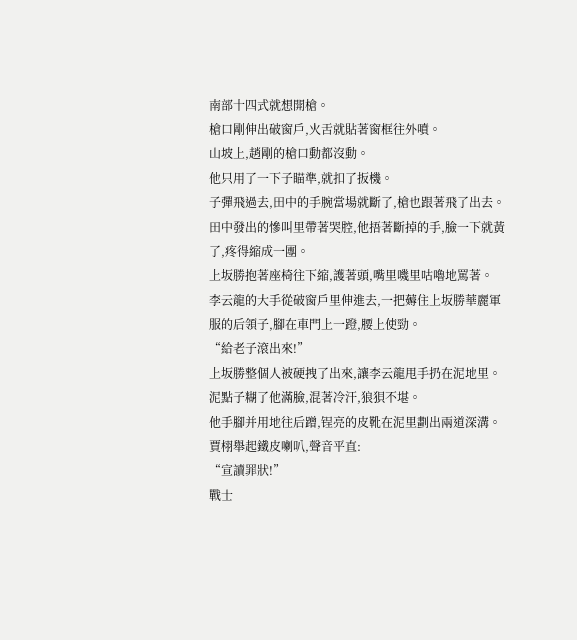南部十四式就想開槍。
槍口剛伸出破窗戶,火舌就貼著窗框往外噴。
山坡上,趙剛的槍口動都沒動。
他只用了一下子瞄準,就扣了扳機。
子彈飛過去,田中的手腕當場就斷了,槍也跟著飛了出去。
田中發出的慘叫里帶著哭腔,他捂著斷掉的手,臉一下就黃了,疼得縮成一團。
上坂勝抱著座椅往下縮,護著頭,嘴里嘰里咕嚕地罵著。
李云龍的大手從破窗戶里伸進去,一把薅住上坂勝華麗軍服的后領子,腳在車門上一蹬,腰上使勁。
“給老子滾出來!”
上坂勝整個人被硬拽了出來,讓李云龍甩手扔在泥地里。
泥點子糊了他滿臉,混著冷汗,狼狽不堪。
他手腳并用地往后蹭,锃亮的皮靴在泥里劃出兩道深溝。
賈栩舉起鐵皮喇叭,聲音平直:
“宣讀罪狀!”
戰士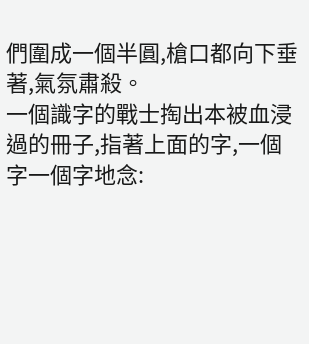們圍成一個半圓,槍口都向下垂著,氣氛肅殺。
一個識字的戰士掏出本被血浸過的冊子,指著上面的字,一個字一個字地念: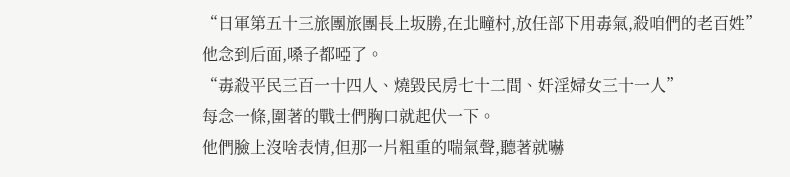“日軍第五十三旅團旅團長上坂勝,在北疃村,放任部下用毒氣,殺咱們的老百姓”
他念到后面,嗓子都啞了。
“毒殺平民三百一十四人、燒毀民房七十二間、奸淫婦女三十一人”
每念一條,圍著的戰士們胸口就起伏一下。
他們臉上沒啥表情,但那一片粗重的喘氣聲,聽著就嚇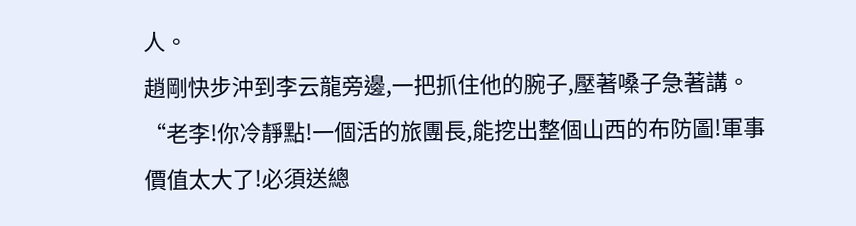人。
趙剛快步沖到李云龍旁邊,一把抓住他的腕子,壓著嗓子急著講。
“老李!你冷靜點!一個活的旅團長,能挖出整個山西的布防圖!軍事價值太大了!必須送總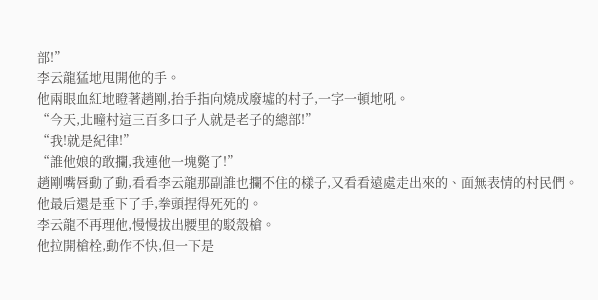部!”
李云龍猛地甩開他的手。
他兩眼血紅地瞪著趙剛,抬手指向燒成廢墟的村子,一字一頓地吼。
“今天,北疃村這三百多口子人就是老子的總部!”
“我!就是紀律!”
“誰他娘的敢攔,我連他一塊斃了!”
趙剛嘴唇動了動,看看李云龍那副誰也攔不住的樣子,又看看遠處走出來的、面無表情的村民們。
他最后還是垂下了手,拳頭捏得死死的。
李云龍不再理他,慢慢拔出腰里的駁殼槍。
他拉開槍栓,動作不快,但一下是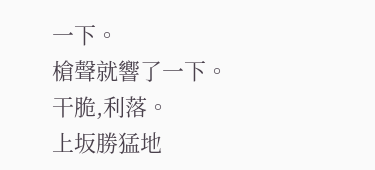一下。
槍聲就響了一下。
干脆,利落。
上坂勝猛地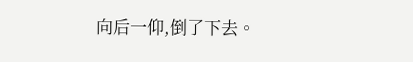向后一仰,倒了下去。